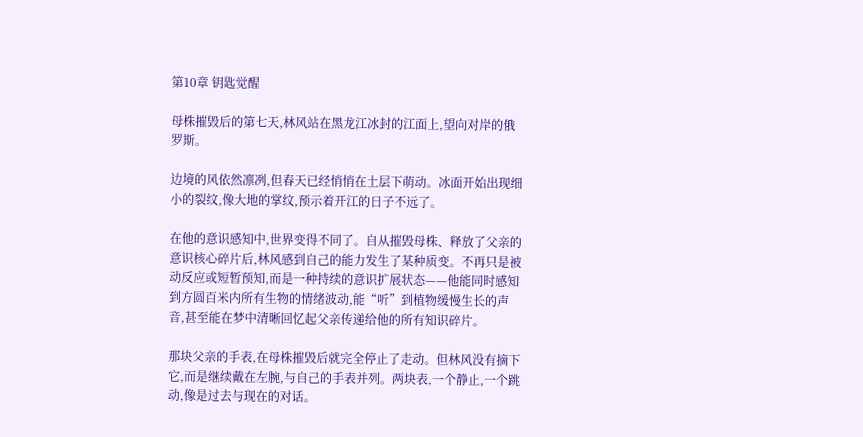第10章 钥匙觉醒

母株摧毁后的第七天,林风站在黑龙江冰封的江面上,望向对岸的俄罗斯。

边境的风依然凛冽,但春天已经悄悄在土层下萌动。冰面开始出现细小的裂纹,像大地的掌纹,预示着开江的日子不远了。

在他的意识感知中,世界变得不同了。自从摧毁母株、释放了父亲的意识核心碎片后,林风感到自己的能力发生了某种质变。不再只是被动反应或短暂预知,而是一种持续的意识扩展状态——他能同时感知到方圆百米内所有生物的情绪波动,能“听”到植物缓慢生长的声音,甚至能在梦中清晰回忆起父亲传递给他的所有知识碎片。

那块父亲的手表,在母株摧毁后就完全停止了走动。但林风没有摘下它,而是继续戴在左腕,与自己的手表并列。两块表,一个静止,一个跳动,像是过去与现在的对话。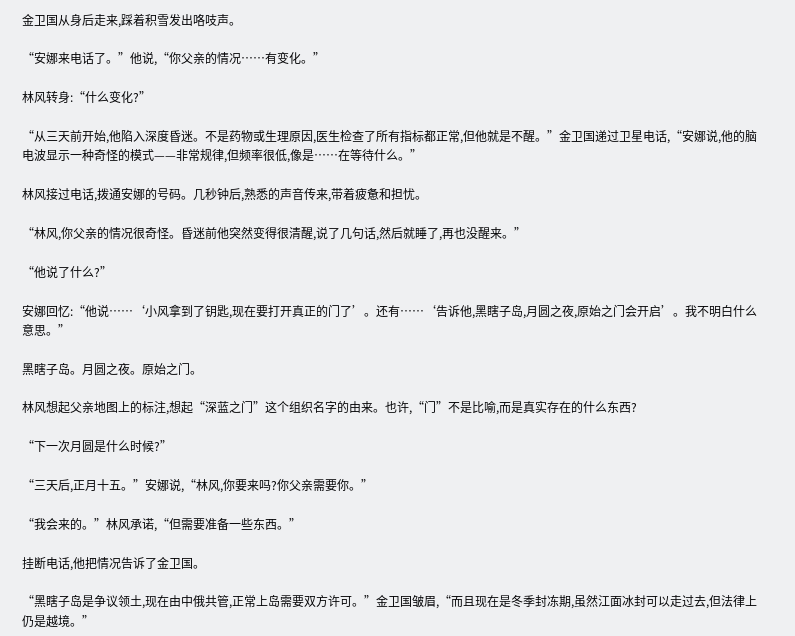金卫国从身后走来,踩着积雪发出咯吱声。

“安娜来电话了。”他说,“你父亲的情况……有变化。”

林风转身:“什么变化?”

“从三天前开始,他陷入深度昏迷。不是药物或生理原因,医生检查了所有指标都正常,但他就是不醒。”金卫国递过卫星电话,“安娜说,他的脑电波显示一种奇怪的模式——非常规律,但频率很低,像是……在等待什么。”

林风接过电话,拨通安娜的号码。几秒钟后,熟悉的声音传来,带着疲惫和担忧。

“林风,你父亲的情况很奇怪。昏迷前他突然变得很清醒,说了几句话,然后就睡了,再也没醒来。”

“他说了什么?”

安娜回忆:“他说……‘小风拿到了钥匙,现在要打开真正的门了’。还有……‘告诉他,黑瞎子岛,月圆之夜,原始之门会开启’。我不明白什么意思。”

黑瞎子岛。月圆之夜。原始之门。

林风想起父亲地图上的标注,想起“深蓝之门”这个组织名字的由来。也许,“门”不是比喻,而是真实存在的什么东西?

“下一次月圆是什么时候?”

“三天后,正月十五。”安娜说,“林风,你要来吗?你父亲需要你。”

“我会来的。”林风承诺,“但需要准备一些东西。”

挂断电话,他把情况告诉了金卫国。

“黑瞎子岛是争议领土,现在由中俄共管,正常上岛需要双方许可。”金卫国皱眉,“而且现在是冬季封冻期,虽然江面冰封可以走过去,但法律上仍是越境。”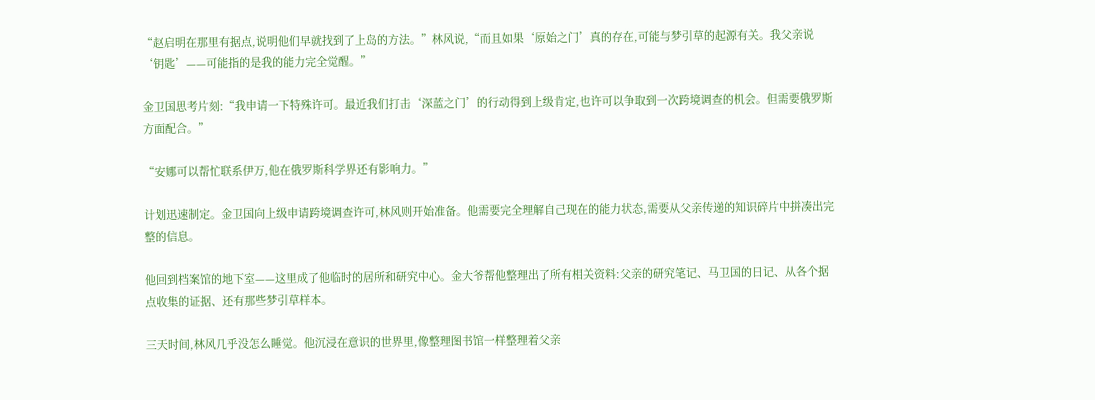“赵启明在那里有据点,说明他们早就找到了上岛的方法。”林风说,“而且如果‘原始之门’真的存在,可能与梦引草的起源有关。我父亲说‘钥匙’——可能指的是我的能力完全觉醒。”

金卫国思考片刻:“我申请一下特殊许可。最近我们打击‘深蓝之门’的行动得到上级肯定,也许可以争取到一次跨境调查的机会。但需要俄罗斯方面配合。”

“安娜可以帮忙联系伊万,他在俄罗斯科学界还有影响力。”

计划迅速制定。金卫国向上级申请跨境调查许可,林风则开始准备。他需要完全理解自己现在的能力状态,需要从父亲传递的知识碎片中拼凑出完整的信息。

他回到档案馆的地下室——这里成了他临时的居所和研究中心。金大爷帮他整理出了所有相关资料:父亲的研究笔记、马卫国的日记、从各个据点收集的证据、还有那些梦引草样本。

三天时间,林风几乎没怎么睡觉。他沉浸在意识的世界里,像整理图书馆一样整理着父亲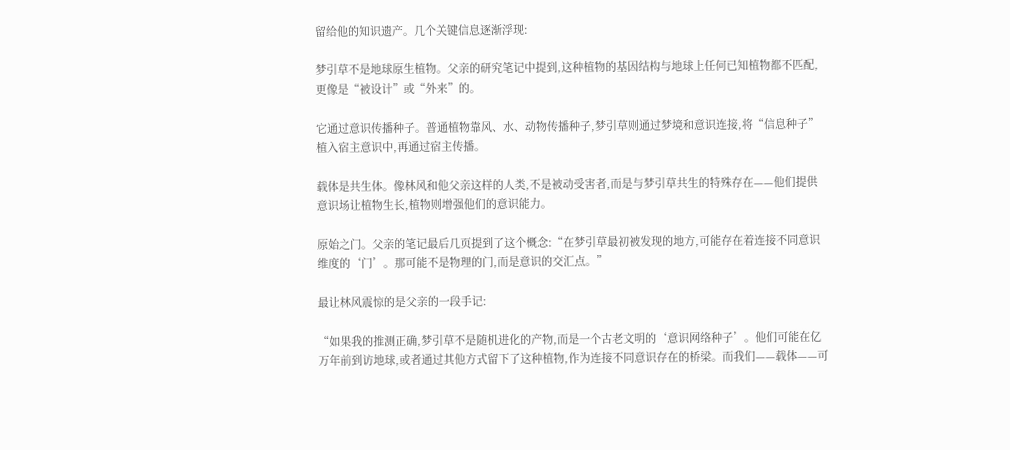留给他的知识遗产。几个关键信息逐渐浮现:

梦引草不是地球原生植物。父亲的研究笔记中提到,这种植物的基因结构与地球上任何已知植物都不匹配,更像是“被设计”或“外来”的。

它通过意识传播种子。普通植物靠风、水、动物传播种子,梦引草则通过梦境和意识连接,将“信息种子”植入宿主意识中,再通过宿主传播。

载体是共生体。像林风和他父亲这样的人类,不是被动受害者,而是与梦引草共生的特殊存在——他们提供意识场让植物生长,植物则增强他们的意识能力。

原始之门。父亲的笔记最后几页提到了这个概念:“在梦引草最初被发现的地方,可能存在着连接不同意识维度的‘门’。那可能不是物理的门,而是意识的交汇点。”

最让林风震惊的是父亲的一段手记:

“如果我的推测正确,梦引草不是随机进化的产物,而是一个古老文明的‘意识网络种子’。他们可能在亿万年前到访地球,或者通过其他方式留下了这种植物,作为连接不同意识存在的桥梁。而我们——载体——可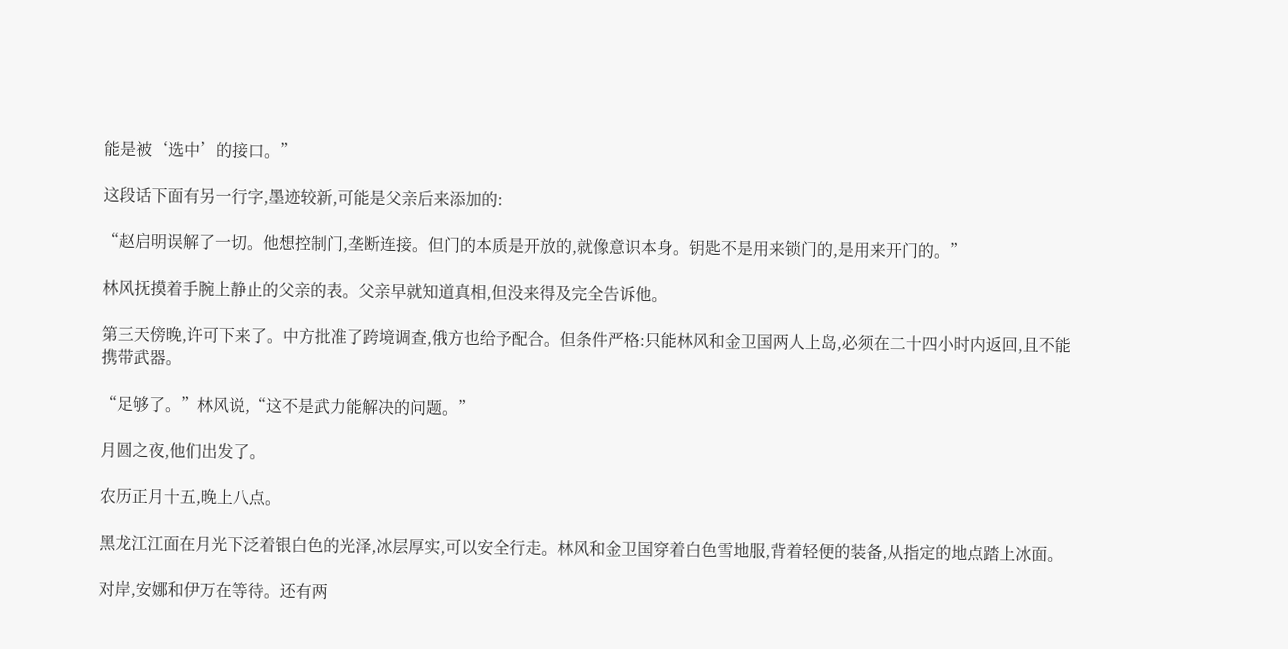能是被‘选中’的接口。”

这段话下面有另一行字,墨迹较新,可能是父亲后来添加的:

“赵启明误解了一切。他想控制门,垄断连接。但门的本质是开放的,就像意识本身。钥匙不是用来锁门的,是用来开门的。”

林风抚摸着手腕上静止的父亲的表。父亲早就知道真相,但没来得及完全告诉他。

第三天傍晚,许可下来了。中方批准了跨境调查,俄方也给予配合。但条件严格:只能林风和金卫国两人上岛,必须在二十四小时内返回,且不能携带武器。

“足够了。”林风说,“这不是武力能解决的问题。”

月圆之夜,他们出发了。

农历正月十五,晚上八点。

黑龙江江面在月光下泛着银白色的光泽,冰层厚实,可以安全行走。林风和金卫国穿着白色雪地服,背着轻便的装备,从指定的地点踏上冰面。

对岸,安娜和伊万在等待。还有两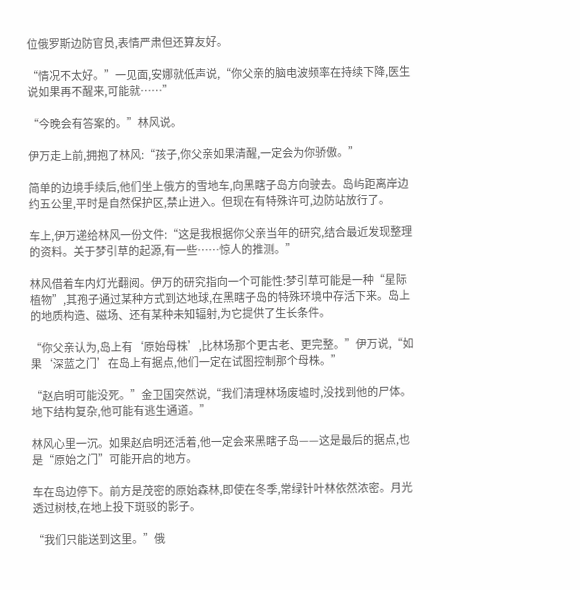位俄罗斯边防官员,表情严肃但还算友好。

“情况不太好。”一见面,安娜就低声说,“你父亲的脑电波频率在持续下降,医生说如果再不醒来,可能就……”

“今晚会有答案的。”林风说。

伊万走上前,拥抱了林风:“孩子,你父亲如果清醒,一定会为你骄傲。”

简单的边境手续后,他们坐上俄方的雪地车,向黑瞎子岛方向驶去。岛屿距离岸边约五公里,平时是自然保护区,禁止进入。但现在有特殊许可,边防站放行了。

车上,伊万递给林风一份文件:“这是我根据你父亲当年的研究,结合最近发现整理的资料。关于梦引草的起源,有一些……惊人的推测。”

林风借着车内灯光翻阅。伊万的研究指向一个可能性:梦引草可能是一种“星际植物”,其孢子通过某种方式到达地球,在黑瞎子岛的特殊环境中存活下来。岛上的地质构造、磁场、还有某种未知辐射,为它提供了生长条件。

“你父亲认为,岛上有‘原始母株’,比林场那个更古老、更完整。”伊万说,“如果‘深蓝之门’在岛上有据点,他们一定在试图控制那个母株。”

“赵启明可能没死。”金卫国突然说,“我们清理林场废墟时,没找到他的尸体。地下结构复杂,他可能有逃生通道。”

林风心里一沉。如果赵启明还活着,他一定会来黑瞎子岛——这是最后的据点,也是“原始之门”可能开启的地方。

车在岛边停下。前方是茂密的原始森林,即使在冬季,常绿针叶林依然浓密。月光透过树枝,在地上投下斑驳的影子。

“我们只能送到这里。”俄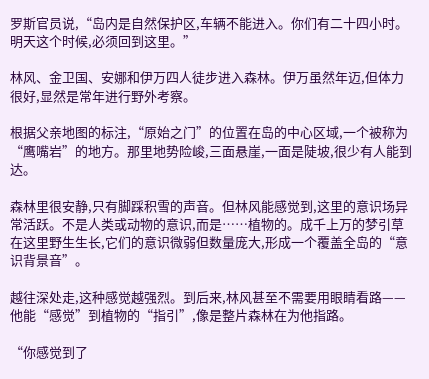罗斯官员说,“岛内是自然保护区,车辆不能进入。你们有二十四小时。明天这个时候,必须回到这里。”

林风、金卫国、安娜和伊万四人徒步进入森林。伊万虽然年迈,但体力很好,显然是常年进行野外考察。

根据父亲地图的标注,“原始之门”的位置在岛的中心区域,一个被称为“鹰嘴岩”的地方。那里地势险峻,三面悬崖,一面是陡坡,很少有人能到达。

森林里很安静,只有脚踩积雪的声音。但林风能感觉到,这里的意识场异常活跃。不是人类或动物的意识,而是……植物的。成千上万的梦引草在这里野生生长,它们的意识微弱但数量庞大,形成一个覆盖全岛的“意识背景音”。

越往深处走,这种感觉越强烈。到后来,林风甚至不需要用眼睛看路——他能“感觉”到植物的“指引”,像是整片森林在为他指路。

“你感觉到了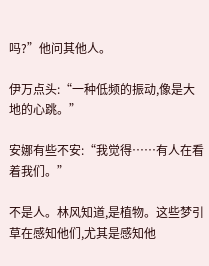吗?”他问其他人。

伊万点头:“一种低频的振动,像是大地的心跳。”

安娜有些不安:“我觉得……有人在看着我们。”

不是人。林风知道,是植物。这些梦引草在感知他们,尤其是感知他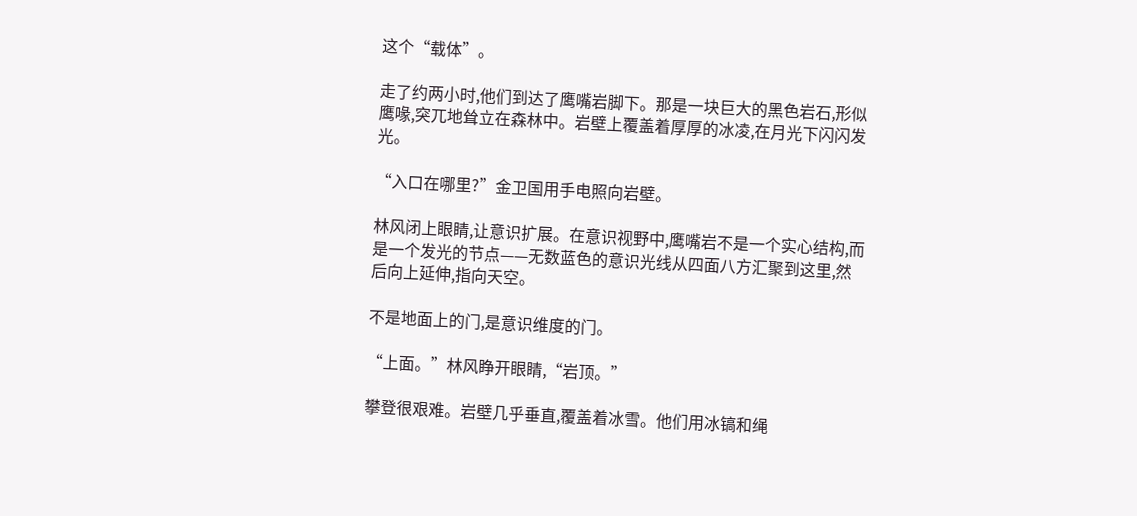这个“载体”。

走了约两小时,他们到达了鹰嘴岩脚下。那是一块巨大的黑色岩石,形似鹰喙,突兀地耸立在森林中。岩壁上覆盖着厚厚的冰凌,在月光下闪闪发光。

“入口在哪里?”金卫国用手电照向岩壁。

林风闭上眼睛,让意识扩展。在意识视野中,鹰嘴岩不是一个实心结构,而是一个发光的节点——无数蓝色的意识光线从四面八方汇聚到这里,然后向上延伸,指向天空。

不是地面上的门,是意识维度的门。

“上面。”林风睁开眼睛,“岩顶。”

攀登很艰难。岩壁几乎垂直,覆盖着冰雪。他们用冰镐和绳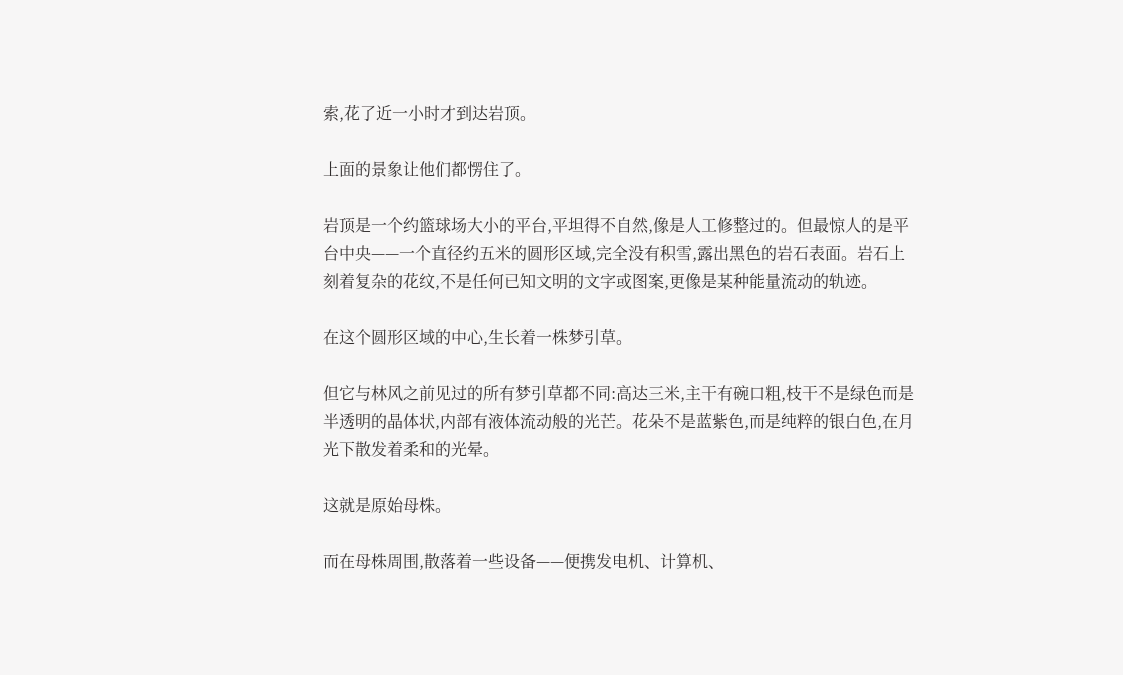索,花了近一小时才到达岩顶。

上面的景象让他们都愣住了。

岩顶是一个约篮球场大小的平台,平坦得不自然,像是人工修整过的。但最惊人的是平台中央——一个直径约五米的圆形区域,完全没有积雪,露出黑色的岩石表面。岩石上刻着复杂的花纹,不是任何已知文明的文字或图案,更像是某种能量流动的轨迹。

在这个圆形区域的中心,生长着一株梦引草。

但它与林风之前见过的所有梦引草都不同:高达三米,主干有碗口粗,枝干不是绿色而是半透明的晶体状,内部有液体流动般的光芒。花朵不是蓝紫色,而是纯粹的银白色,在月光下散发着柔和的光晕。

这就是原始母株。

而在母株周围,散落着一些设备——便携发电机、计算机、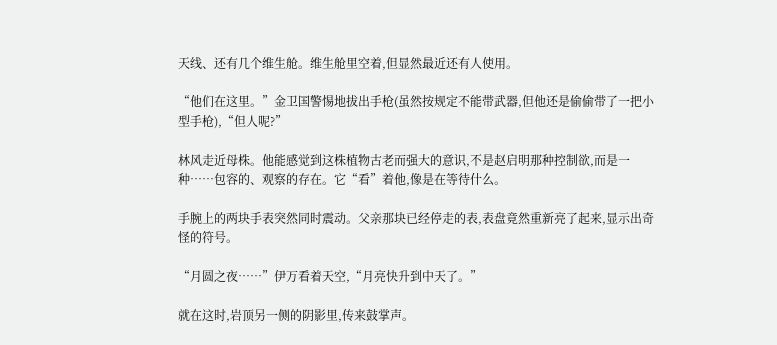天线、还有几个维生舱。维生舱里空着,但显然最近还有人使用。

“他们在这里。”金卫国警惕地拔出手枪(虽然按规定不能带武器,但他还是偷偷带了一把小型手枪),“但人呢?”

林风走近母株。他能感觉到这株植物古老而强大的意识,不是赵启明那种控制欲,而是一种……包容的、观察的存在。它“看”着他,像是在等待什么。

手腕上的两块手表突然同时震动。父亲那块已经停走的表,表盘竟然重新亮了起来,显示出奇怪的符号。

“月圆之夜……”伊万看着天空,“月亮快升到中天了。”

就在这时,岩顶另一侧的阴影里,传来鼓掌声。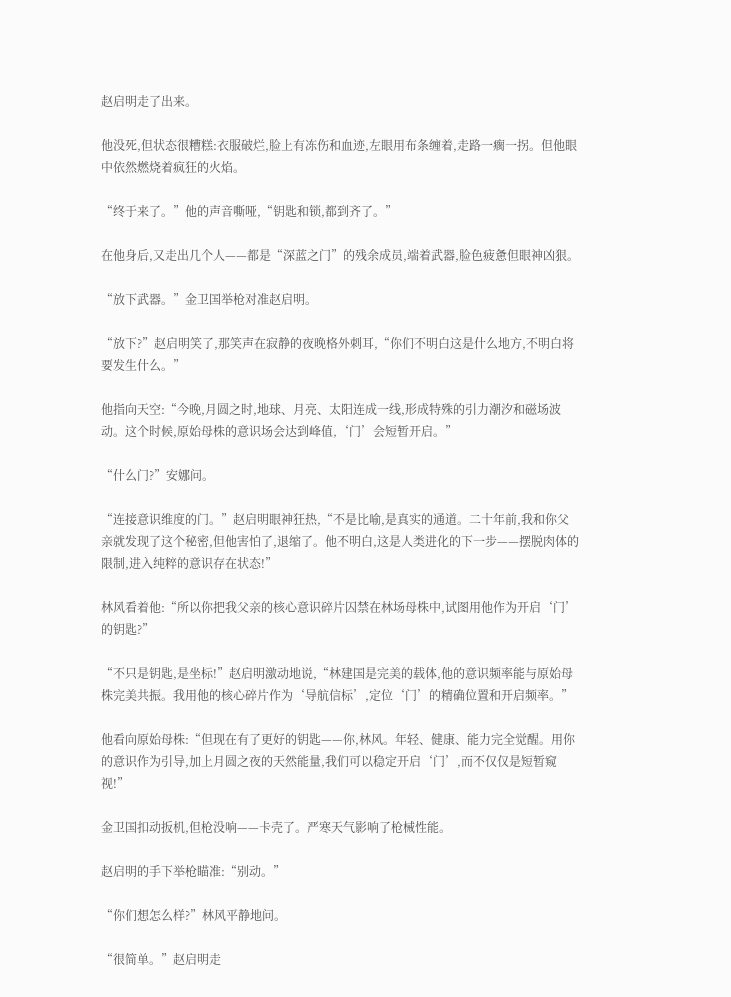赵启明走了出来。

他没死,但状态很糟糕:衣服破烂,脸上有冻伤和血迹,左眼用布条缠着,走路一瘸一拐。但他眼中依然燃烧着疯狂的火焰。

“终于来了。”他的声音嘶哑,“钥匙和锁,都到齐了。”

在他身后,又走出几个人——都是“深蓝之门”的残余成员,端着武器,脸色疲惫但眼神凶狠。

“放下武器。”金卫国举枪对准赵启明。

“放下?”赵启明笑了,那笑声在寂静的夜晚格外刺耳,“你们不明白这是什么地方,不明白将要发生什么。”

他指向天空:“今晚,月圆之时,地球、月亮、太阳连成一线,形成特殊的引力潮汐和磁场波动。这个时候,原始母株的意识场会达到峰值,‘门’会短暂开启。”

“什么门?”安娜问。

“连接意识维度的门。”赵启明眼神狂热,“不是比喻,是真实的通道。二十年前,我和你父亲就发现了这个秘密,但他害怕了,退缩了。他不明白,这是人类进化的下一步——摆脱肉体的限制,进入纯粹的意识存在状态!”

林风看着他:“所以你把我父亲的核心意识碎片囚禁在林场母株中,试图用他作为开启‘门’的钥匙?”

“不只是钥匙,是坐标!”赵启明激动地说,“林建国是完美的载体,他的意识频率能与原始母株完美共振。我用他的核心碎片作为‘导航信标’,定位‘门’的精确位置和开启频率。”

他看向原始母株:“但现在有了更好的钥匙——你,林风。年轻、健康、能力完全觉醒。用你的意识作为引导,加上月圆之夜的天然能量,我们可以稳定开启‘门’,而不仅仅是短暂窥视!”

金卫国扣动扳机,但枪没响——卡壳了。严寒天气影响了枪械性能。

赵启明的手下举枪瞄准:“别动。”

“你们想怎么样?”林风平静地问。

“很简单。”赵启明走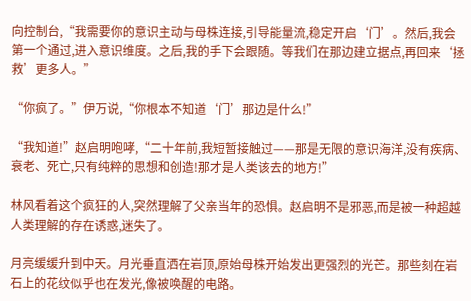向控制台,“我需要你的意识主动与母株连接,引导能量流,稳定开启‘门’。然后,我会第一个通过,进入意识维度。之后,我的手下会跟随。等我们在那边建立据点,再回来‘拯救’更多人。”

“你疯了。”伊万说,“你根本不知道‘门’那边是什么!”

“我知道!”赵启明咆哮,“二十年前,我短暂接触过——那是无限的意识海洋,没有疾病、衰老、死亡,只有纯粹的思想和创造!那才是人类该去的地方!”

林风看着这个疯狂的人,突然理解了父亲当年的恐惧。赵启明不是邪恶,而是被一种超越人类理解的存在诱惑,迷失了。

月亮缓缓升到中天。月光垂直洒在岩顶,原始母株开始发出更强烈的光芒。那些刻在岩石上的花纹似乎也在发光,像被唤醒的电路。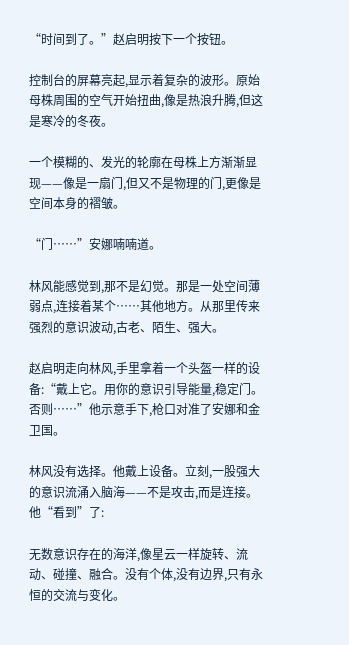“时间到了。”赵启明按下一个按钮。

控制台的屏幕亮起,显示着复杂的波形。原始母株周围的空气开始扭曲,像是热浪升腾,但这是寒冷的冬夜。

一个模糊的、发光的轮廓在母株上方渐渐显现——像是一扇门,但又不是物理的门,更像是空间本身的褶皱。

“门……”安娜喃喃道。

林风能感觉到,那不是幻觉。那是一处空间薄弱点,连接着某个……其他地方。从那里传来强烈的意识波动,古老、陌生、强大。

赵启明走向林风,手里拿着一个头盔一样的设备:“戴上它。用你的意识引导能量,稳定门。否则……”他示意手下,枪口对准了安娜和金卫国。

林风没有选择。他戴上设备。立刻,一股强大的意识流涌入脑海——不是攻击,而是连接。他“看到”了:

无数意识存在的海洋,像星云一样旋转、流动、碰撞、融合。没有个体,没有边界,只有永恒的交流与变化。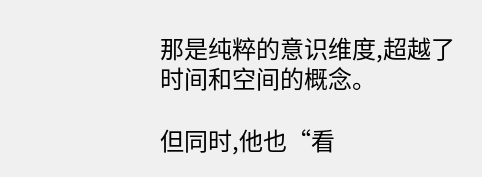那是纯粹的意识维度,超越了时间和空间的概念。

但同时,他也“看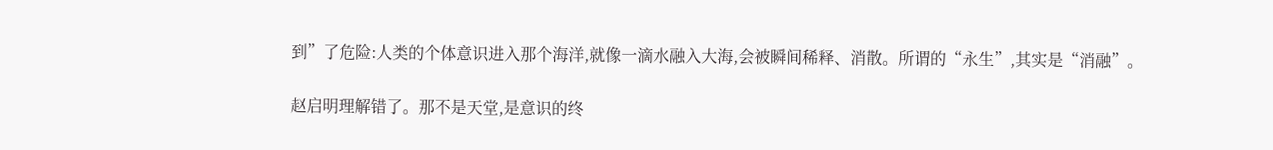到”了危险:人类的个体意识进入那个海洋,就像一滴水融入大海,会被瞬间稀释、消散。所谓的“永生”,其实是“消融”。

赵启明理解错了。那不是天堂,是意识的终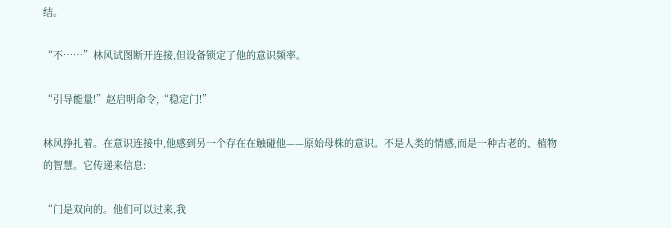结。

“不……”林风试图断开连接,但设备锁定了他的意识频率。

“引导能量!”赵启明命令,“稳定门!”

林风挣扎着。在意识连接中,他感到另一个存在在触碰他——原始母株的意识。不是人类的情感,而是一种古老的、植物的智慧。它传递来信息:

“门是双向的。他们可以过来,我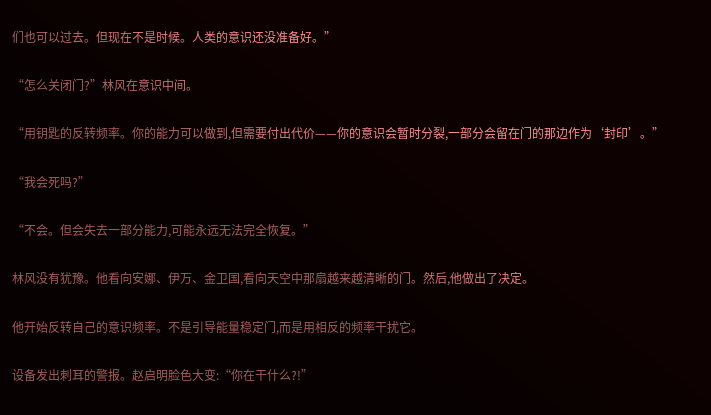们也可以过去。但现在不是时候。人类的意识还没准备好。”

“怎么关闭门?”林风在意识中间。

“用钥匙的反转频率。你的能力可以做到,但需要付出代价——你的意识会暂时分裂,一部分会留在门的那边作为‘封印’。”

“我会死吗?”

“不会。但会失去一部分能力,可能永远无法完全恢复。”

林风没有犹豫。他看向安娜、伊万、金卫国,看向天空中那扇越来越清晰的门。然后,他做出了决定。

他开始反转自己的意识频率。不是引导能量稳定门,而是用相反的频率干扰它。

设备发出刺耳的警报。赵启明脸色大变:“你在干什么?!”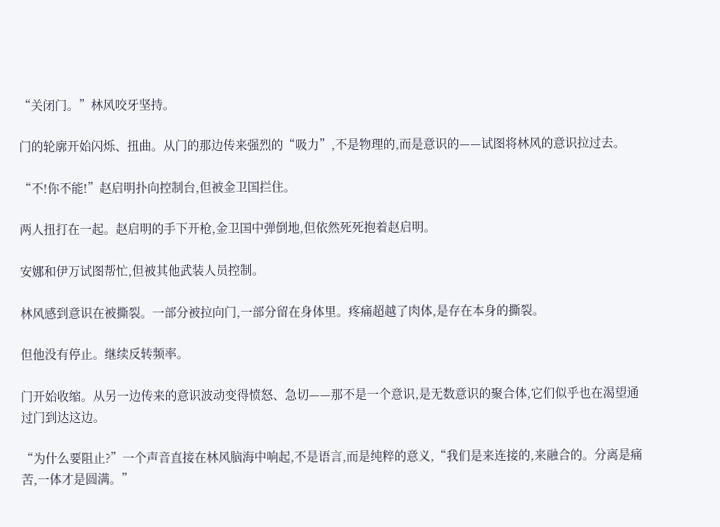“关闭门。”林风咬牙坚持。

门的轮廓开始闪烁、扭曲。从门的那边传来强烈的“吸力”,不是物理的,而是意识的——试图将林风的意识拉过去。

“不!你不能!”赵启明扑向控制台,但被金卫国拦住。

两人扭打在一起。赵启明的手下开枪,金卫国中弹倒地,但依然死死抱着赵启明。

安娜和伊万试图帮忙,但被其他武装人员控制。

林风感到意识在被撕裂。一部分被拉向门,一部分留在身体里。疼痛超越了肉体,是存在本身的撕裂。

但他没有停止。继续反转频率。

门开始收缩。从另一边传来的意识波动变得愤怒、急切——那不是一个意识,是无数意识的聚合体,它们似乎也在渴望通过门到达这边。

“为什么要阻止?”一个声音直接在林风脑海中响起,不是语言,而是纯粹的意义,“我们是来连接的,来融合的。分离是痛苦,一体才是圆满。”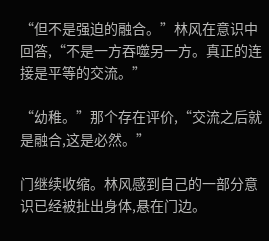“但不是强迫的融合。”林风在意识中回答,“不是一方吞噬另一方。真正的连接是平等的交流。”

“幼稚。”那个存在评价,“交流之后就是融合,这是必然。”

门继续收缩。林风感到自己的一部分意识已经被扯出身体,悬在门边。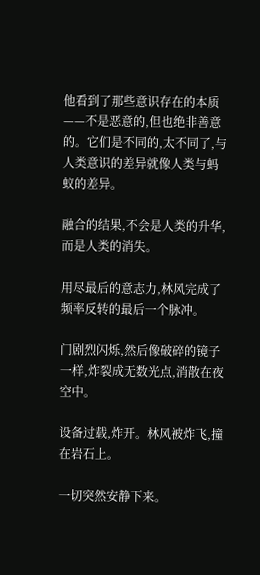他看到了那些意识存在的本质——不是恶意的,但也绝非善意的。它们是不同的,太不同了,与人类意识的差异就像人类与蚂蚁的差异。

融合的结果,不会是人类的升华,而是人类的消失。

用尽最后的意志力,林风完成了频率反转的最后一个脉冲。

门剧烈闪烁,然后像破碎的镜子一样,炸裂成无数光点,消散在夜空中。

设备过载,炸开。林风被炸飞,撞在岩石上。

一切突然安静下来。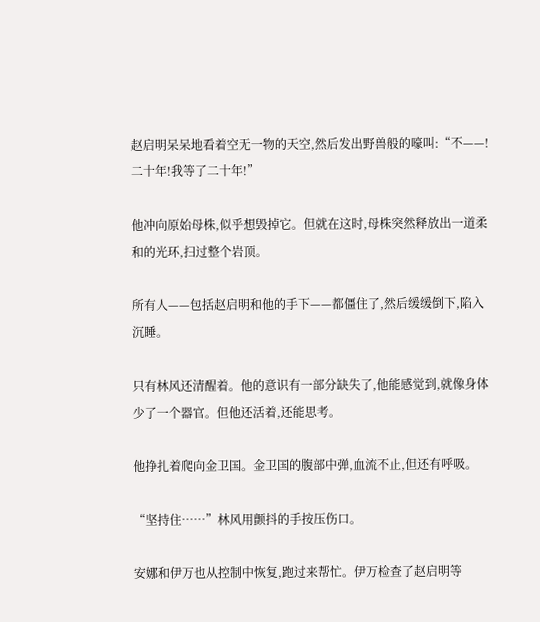赵启明呆呆地看着空无一物的天空,然后发出野兽般的嚎叫:“不——!二十年!我等了二十年!”

他冲向原始母株,似乎想毁掉它。但就在这时,母株突然释放出一道柔和的光环,扫过整个岩顶。

所有人——包括赵启明和他的手下——都僵住了,然后缓缓倒下,陷入沉睡。

只有林风还清醒着。他的意识有一部分缺失了,他能感觉到,就像身体少了一个器官。但他还活着,还能思考。

他挣扎着爬向金卫国。金卫国的腹部中弹,血流不止,但还有呼吸。

“坚持住……”林风用颤抖的手按压伤口。

安娜和伊万也从控制中恢复,跑过来帮忙。伊万检查了赵启明等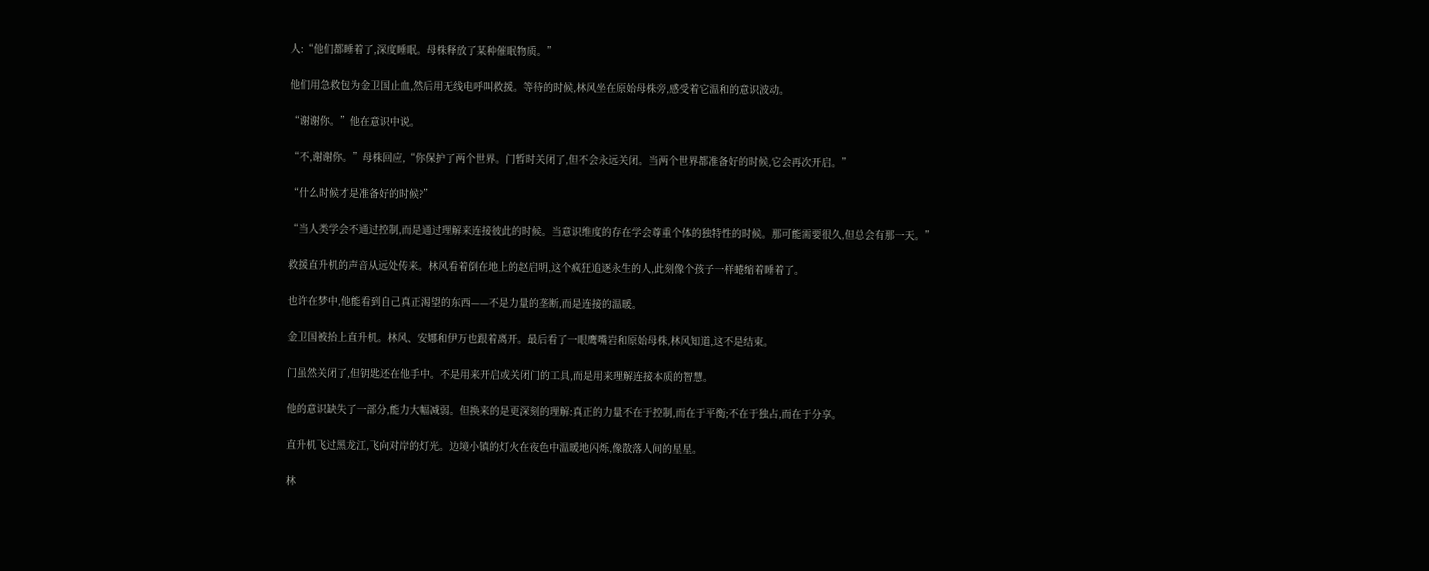人:“他们都睡着了,深度睡眠。母株释放了某种催眠物质。”

他们用急救包为金卫国止血,然后用无线电呼叫救援。等待的时候,林风坐在原始母株旁,感受着它温和的意识波动。

“谢谢你。”他在意识中说。

“不,谢谢你。”母株回应,“你保护了两个世界。门暂时关闭了,但不会永远关闭。当两个世界都准备好的时候,它会再次开启。”

“什么时候才是准备好的时候?”

“当人类学会不通过控制,而是通过理解来连接彼此的时候。当意识维度的存在学会尊重个体的独特性的时候。那可能需要很久,但总会有那一天。”

救援直升机的声音从远处传来。林风看着倒在地上的赵启明,这个疯狂追逐永生的人,此刻像个孩子一样蜷缩着睡着了。

也许在梦中,他能看到自己真正渴望的东西——不是力量的垄断,而是连接的温暖。

金卫国被抬上直升机。林风、安娜和伊万也跟着离开。最后看了一眼鹰嘴岩和原始母株,林风知道,这不是结束。

门虽然关闭了,但钥匙还在他手中。不是用来开启或关闭门的工具,而是用来理解连接本质的智慧。

他的意识缺失了一部分,能力大幅减弱。但换来的是更深刻的理解:真正的力量不在于控制,而在于平衡;不在于独占,而在于分享。

直升机飞过黑龙江,飞向对岸的灯光。边境小镇的灯火在夜色中温暖地闪烁,像散落人间的星星。

林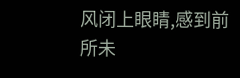风闭上眼睛,感到前所未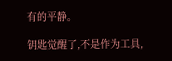有的平静。

钥匙觉醒了,不是作为工具,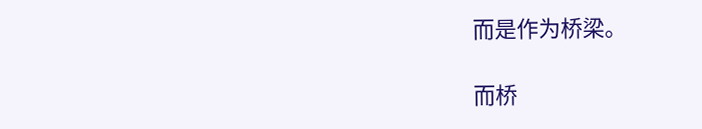而是作为桥梁。

而桥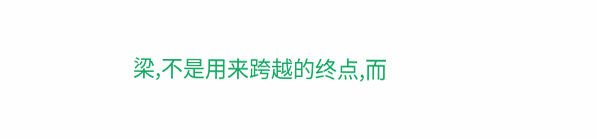梁,不是用来跨越的终点,而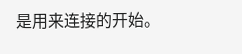是用来连接的开始。